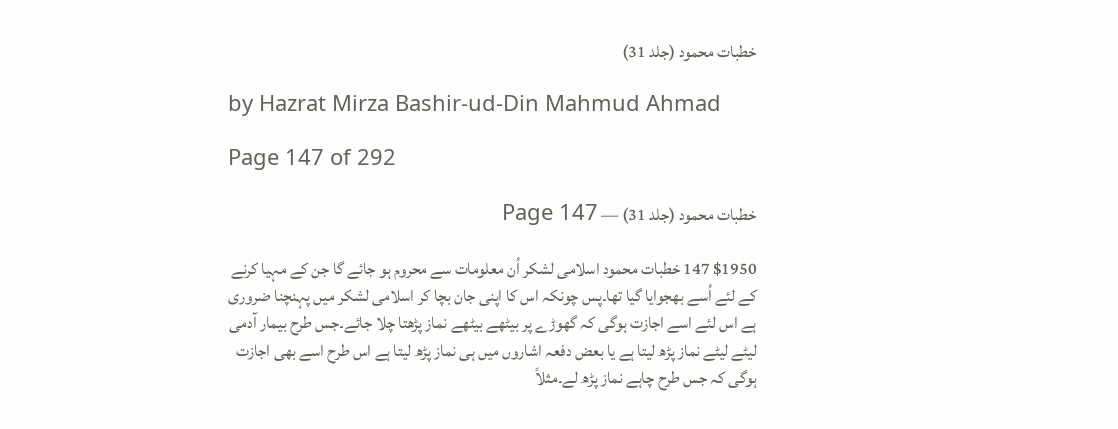خطبات محمود (جلد 31)

by Hazrat Mirza Bashir-ud-Din Mahmud Ahmad

Page 147 of 292

خطبات محمود (جلد 31) — Page 147

$1950 147 خطبات محمود اسلامی لشکر اُن معلومات سے محروم ہو جائے گا جن کے مہیا کرنے کے لئے اُسے بھجوایا گیا تھا۔پس چونکہ اس کا اپنی جان بچا کر اسلامی لشکر میں پہنچنا ضروری ہے اس لئے اسے اجازت ہوگی کہ گھوڑے پر بیٹھے بیٹھے نماز پڑھتا چلا جائے۔جس طرح بیمار آدمی لیٹے لیٹے نماز پڑھ لیتا ہے یا بعض دفعہ اشاروں میں ہی نماز پڑھ لیتا ہے اس طرح اسے بھی اجازت ہوگی کہ جس طرح چاہے نماز پڑھ لے۔مثلاً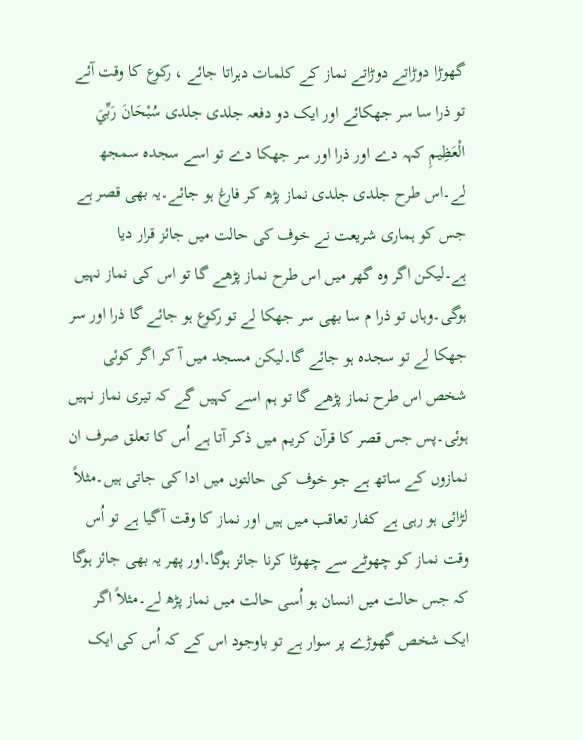گھوڑا دوڑاتے دوڑاتے نماز کے کلمات دہراتا جائے ، رکوع کا وقت آئے تو ذرا سا سر جھکائے اور ایک دو دفعہ جلدی جلدی سُبْحَانَ رَبِّيَ الْعَظِيمِ کہہ دے اور ذرا اور سر جھکا دے تو اسے سجدہ سمجھ لے۔اس طرح جلدی جلدی نماز پڑھ کر فارغ ہو جائے۔یہ بھی قصر ہے جس کو ہماری شریعت نے خوف کی حالت میں جائز قرار دیا ہے۔لیکن اگر وہ گھر میں اس طرح نماز پڑھے گا تو اس کی نماز نہیں ہوگی۔وہاں تو ذرا م سا بھی سر جھکا لے تو رکوع ہو جائے گا ذرا اور سر جھکا لے تو سجدہ ہو جائے گا۔لیکن مسجد میں آ کر اگر کوئی شخص اس طرح نماز پڑھے گا تو ہم اسے کہیں گے کہ تیری نماز نہیں ہوئی۔پس جس قصر کا قرآن کریم میں ذکر آتا ہے اُس کا تعلق صرف ان نمازوں کے ساتھ ہے جو خوف کی حالتوں میں ادا کی جاتی ہیں۔مثلاً لڑائی ہو رہی ہے کفار تعاقب میں ہیں اور نماز کا وقت آگیا ہے تو اُس وقت نماز کو چھوٹے سے چھوٹا کرنا جائز ہوگا۔اور پھر یہ بھی جائز ہوگا کہ جس حالت میں انسان ہو اُسی حالت میں نماز پڑھ لے۔مثلاً اگر ایک شخص گھوڑے پر سوار ہے تو باوجود اس کے کہ اُس کی ایک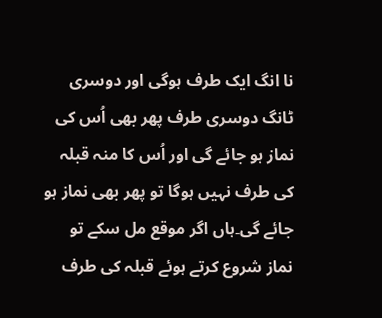نا انگ ایک طرف ہوگی اور دوسری ٹانگ دوسری طرف پھر بھی اُس کی نماز ہو جائے گی اور اُس کا منہ قبلہ کی طرف نہیں ہوگا تو پھر بھی نماز ہو جائے گی۔ہاں اگر موقع مل سکے تو نماز شروع کرتے ہوئے قبلہ کی طرف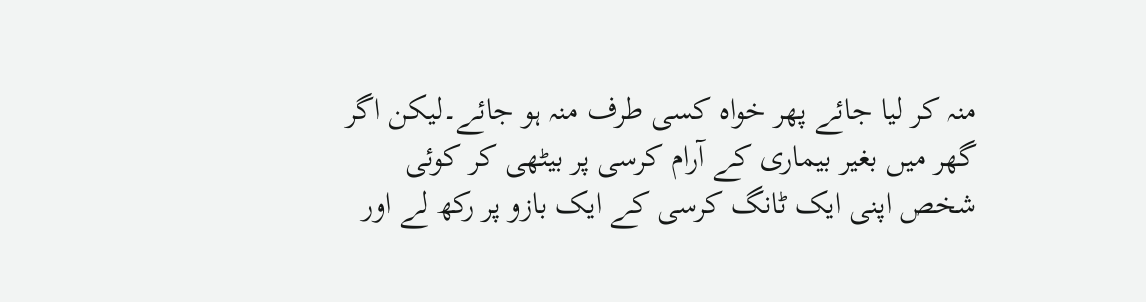منہ کر لیا جائے پھر خواہ کسی طرف منہ ہو جائے۔لیکن اگر گھر میں بغیر بیماری کے آرام کرسی پر بیٹھی کر کوئی شخص اپنی ایک ٹانگ کرسی کے ایک بازو پر رکھ لے اور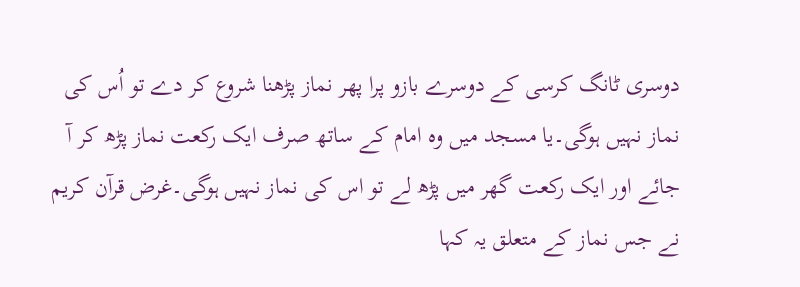دوسری ٹانگ کرسی کے دوسرے بازو پرا پھر نماز پڑھنا شروع کر دے تو اُس کی نماز نہیں ہوگی۔یا مسجد میں وہ امام کے ساتھ صرف ایک رکعت نماز پڑھ کر آ جائے اور ایک رکعت گھر میں پڑھ لے تو اس کی نماز نہیں ہوگی۔غرض قرآن کریم نے جس نماز کے متعلق یہ کہا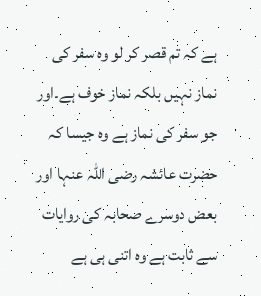ہے کہ تم قصر کر لو وہ سفر کی نماز نہیں بلکہ نماز خوف ہے۔اور جو سفر کی نماز ہے وہ جیسا کہ حضرت عائشہ رضی اللہ عنہا اور بعض دوسرے صحابہ کی روایات سے ثابت ہے وہ اتنی ہی ہے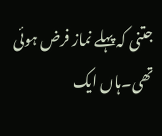جتنی کہ پہلے نماز فرض ہوئی تھی۔ہاں ایک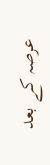عرصہ کے بعد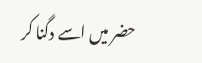حضر میں اسے دگنا کر